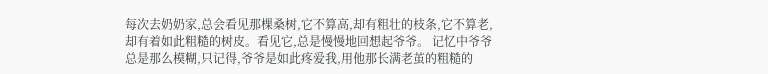每次去奶奶家,总会看见那棵桑树,它不算高,却有粗壮的枝条,它不算老,却有着如此粗糙的树皮。看见它,总是慢慢地回想起爷爷。 记忆中爷爷总是那么模糊,只记得,爷爷是如此疼爱我,用他那长满老茧的粗糙的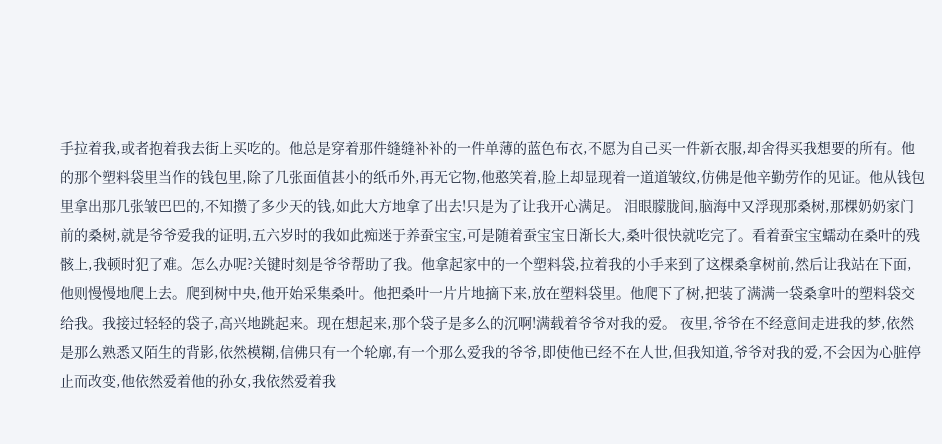手拉着我,或者抱着我去街上买吃的。他总是穿着那件缝缝补补的一件单薄的蓝色布衣,不愿为自己买一件新衣服,却舍得买我想要的所有。他的那个塑料袋里当作的钱包里,除了几张面值甚小的纸币外,再无它物,他憨笑着,脸上却显现着一道道皱纹,仿佛是他辛勤劳作的见证。他从钱包里拿出那几张皱巴巴的,不知攒了多少天的钱,如此大方地拿了出去!只是为了让我开心满足。 泪眼朦胧间,脑海中又浮现那桑树,那棵奶奶家门前的桑树,就是爷爷爱我的证明,五六岁时的我如此痴迷于养蚕宝宝,可是随着蚕宝宝日渐长大,桑叶很快就吃完了。看着蚕宝宝蠕动在桑叶的残骸上,我顿时犯了难。怎么办呢?关键时刻是爷爷帮助了我。他拿起家中的一个塑料袋,拉着我的小手来到了这棵桑拿树前,然后让我站在下面,他则慢慢地爬上去。爬到树中央,他开始采集桑叶。他把桑叶一片片地摘下来,放在塑料袋里。他爬下了树,把装了满满一袋桑拿叶的塑料袋交给我。我接过轻轻的袋子,高兴地跳起来。现在想起来,那个袋子是多么的沉啊!满载着爷爷对我的爱。 夜里,爷爷在不经意间走进我的梦,依然是那么熟悉又陌生的背影,依然模糊,信佛只有一个轮廓,有一个那么爱我的爷爷,即使他已经不在人世,但我知道,爷爷对我的爱,不会因为心脏停止而改变,他依然爱着他的孙女,我依然爱着我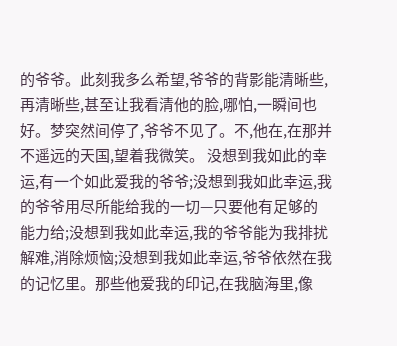的爷爷。此刻我多么希望,爷爷的背影能清晰些,再清晰些,甚至让我看清他的脸,哪怕,一瞬间也好。梦突然间停了,爷爷不见了。不,他在,在那并不遥远的天国,望着我微笑。 没想到我如此的幸运,有一个如此爱我的爷爷;没想到我如此幸运,我的爷爷用尽所能给我的一切—只要他有足够的能力给;没想到我如此幸运,我的爷爷能为我排扰解难,消除烦恼;没想到我如此幸运,爷爷依然在我的记忆里。那些他爱我的印记,在我脑海里,像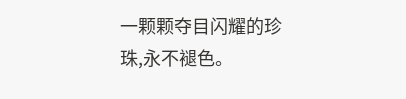一颗颗夺目闪耀的珍珠,永不褪色。